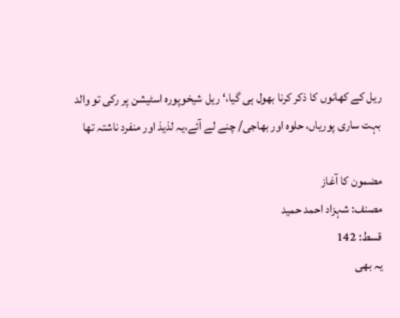ریل کے کھانوں کا ذکر کرنا بھول ہی گیا،‘ ریل شیخوپورہ اسٹیشن پر رکی تو والد بہت ساری پوریاں، حلوہ اور بھاجی/ چنے لے آئے،یہ لذیذ اور منفرد ناشتہ تھا

مضمون کا آغاز
مصنف: شہزاد احمد حمید
قسط: 142
یہ بھی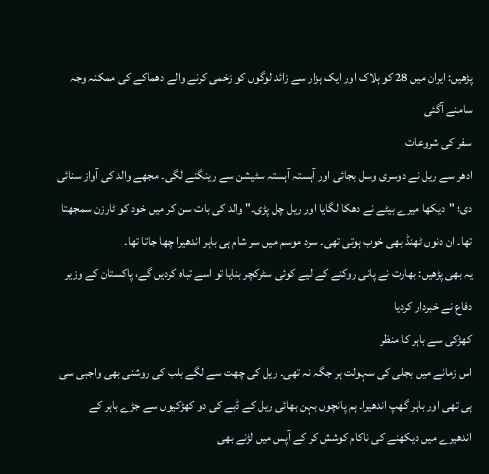پڑھیں: ایران میں 28 کو ہلاک اور ایک ہزار سے زائد لوگوں کو زخمی کرنے والے دھماکے کی ممکنہ وجہ سامنے آگئی
سفر کی شروعات
ادھر سے ریل نے دوسری وسل بجائی اور آہستہ آہستہ سٹیشن سے رینگنے لگی۔ مجھے والد کی آواز سنائی دی؛ "دیکھا میرے بیٹے نے دھکا لگایا اور ریل چل پڑی۔" والد کی بات سن کر میں خود کو ٹارزن سمجھتا تھا۔ ان دنوں ٹھنڈ بھی خوب ہوتی تھی۔ سرد موسم میں سر شام ہی باہر اندھیرا چھا جاتا تھا۔
یہ بھی پڑھیں: بھارت نے پانی روکنے کے لیے کوئی سٹرکچر بنایا تو اسے تباہ کردیں گے، پاکستان کے وزیر دفاع نے خبردار کردیا
کھڑکی سے باہر کا منظر
اس زمانے میں بجلی کی سہولت ہر جگہ نہ تھی۔ ریل کی چھت سے لگے بلب کی روشنی بھی واجبی سی ہی تھی اور باہر گھپ اندھیرا۔ ہم پانچوں بہن بھائی ریل کے ڈبے کی دو کھڑکیوں سے جڑے باہر کے اندھیرے میں دیکھنے کی ناکام کوشش کر کے آپس میں لڑنے بھی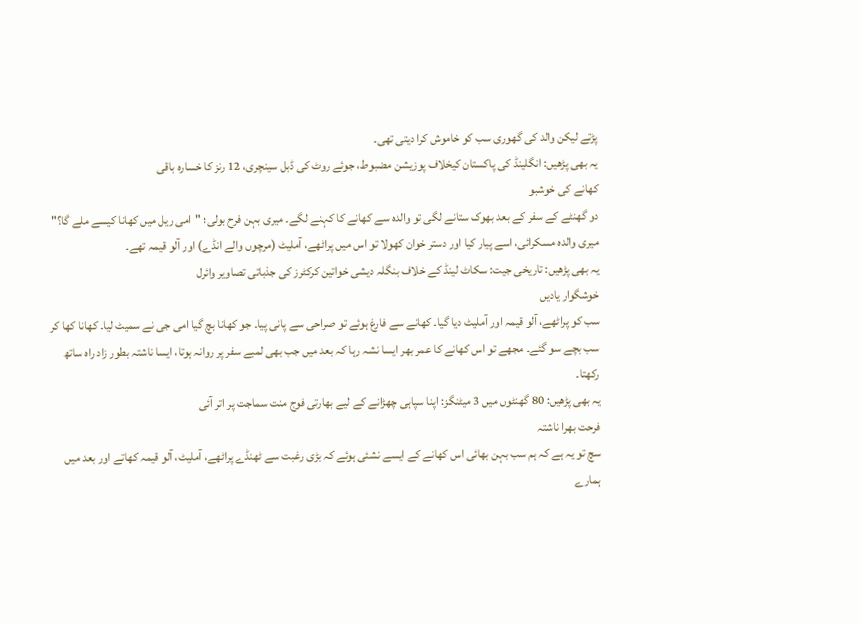پڑتے لیکن والد کی گھوری سب کو خاموش کرا دیتی تھی۔
یہ بھی پڑھیں: انگلینڈ کی پاکستان کیخلاف پوزیشن مضبوط، جوئے روٹ کی ڈبل سینچری، 12 رنز کا خسارہ باقی
کھانے کی خوشبو
دو گھنٹے کے سفر کے بعد بھوک ستانے لگی تو والدہ سے کھانے کا کہنے لگے۔ میری بہن فرح بولی؛ "امی ریل میں کھانا کیسے ملے گا؟" میری والدہ مسکرائی، اسے پیار کیا اور دستر خوان کھولا تو اس میں پراٹھے، آملیٹ (مرچوں والے انڈے) اور آلو قیمہ تھے۔
یہ بھی پڑھیں: تاریخی جیت: سکاٹ لینڈ کے خلاف بنگلہ دیشی خواتین کرکٹرز کی جذباتی تصاویر وائرل
خوشگوار یادیں
سب کو پراٹھے، آلو قیمہ اور آملیٹ دیا گیا۔ کھانے سے فارغ ہوئے تو صراحی سے پانی پیا۔ جو کھانا بچ گیا امی جی نے سمیٹ لیا۔ کھانا کھا کر سب بچے سو گئے۔ مجھے تو اس کھانے کا عمر بھر ایسا نشہ رہا کہ بعد میں جب بھی لمبے سفر پر روانہ ہوتا، ایسا ناشتہ بطور زاد راہ ساتھ رکھتا۔
یہ بھی پڑھیں: 80 گھنٹوں میں 3 میٹنگز: اپنا سپاہی چھڑانے کے لیے بھارتی فوج منت سماجت پر اتر آئی
فرحت بھرا ناشتہ
سچ تو یہ ہے کہ ہم سب بہن بھائی اس کھانے کے ایسے نشئی ہوئے کہ بڑی رغبت سے ٹھنڈے پراٹھے، آملیٹ، آلو قیمہ کھاتے اور بعد میں ہمارے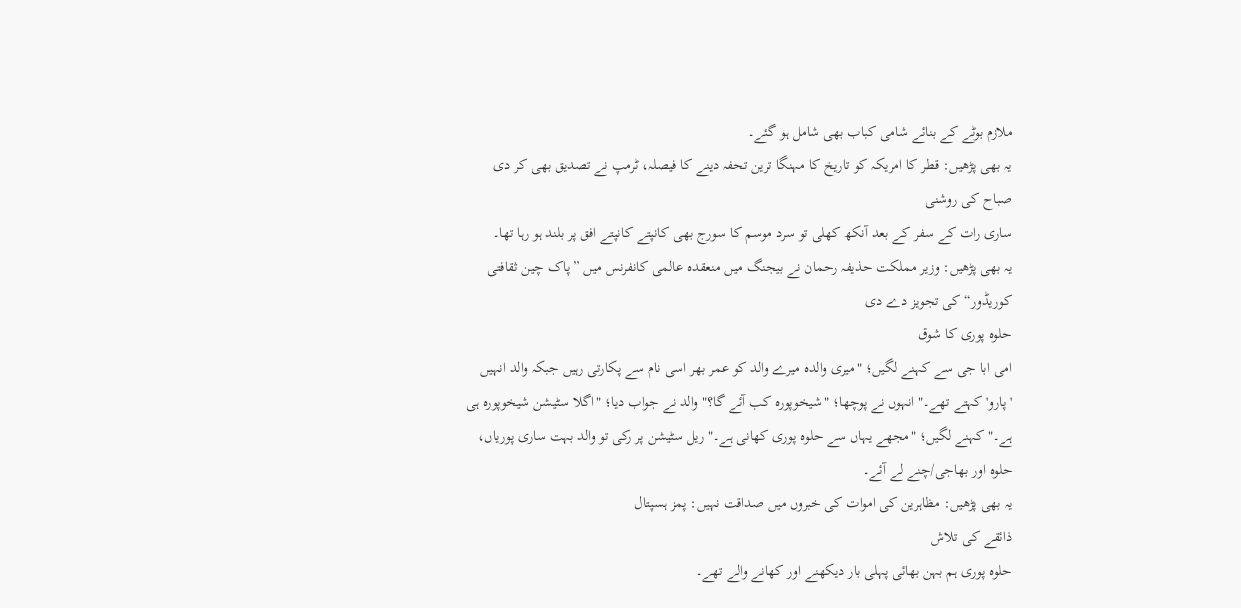ملازم بوٹے کے بنائے شامی کباب بھی شامل ہو گئے۔
یہ بھی پڑھیں: قطر کا امریکہ کو تاریخ کا مہنگا ترین تحفہ دینے کا فیصلہ، ٹرمپ نے تصدیق بھی کر دی
صباح کی روشنی
ساری رات کے سفر کے بعد آنکھ کھلی تو سرد موسم کا سورج بھی کانپتے کانپتے افق پر بلند ہو رہا تھا۔
یہ بھی پڑھیں: وزیر مملکت حذیفہ رحمان نے بیجنگ میں منعقدہ عالمی کانفرنس میں ”پاک چین ثقافتی کوریڈور“ کی تجویز دے دی
حلوہ پوری کا شوق
امی ابا جی سے کہنے لگیں؛ "میری والدہ میرے والد کو عمر بھر اسی نام سے پکارتی رہیں جبکہ والد انہیں 'پارو' کہتے تھے۔" انہوں نے پوچھا؛ "شیخوپورہ کب آئے گا؟" والد نے جواب دیا؛ "اگلا سٹیشن شیخوپورہ ہی ہے۔" کہنے لگیں؛ "مجھے یہاں سے حلوہ پوری کھانی ہے۔" ریل سٹیشن پر رکی تو والد بہت ساری پوریاں، حلوہ اور بھاجی/چنے لے آئے۔
یہ بھی پڑھیں: مظاہرین کی اموات کی خبروں میں صداقت نہیں: پمز ہسپتال
ذائقے کی تلاش
حلوہ پوری ہم بہن بھائی پہلی بار دیکھنے اور کھانے والے تھے۔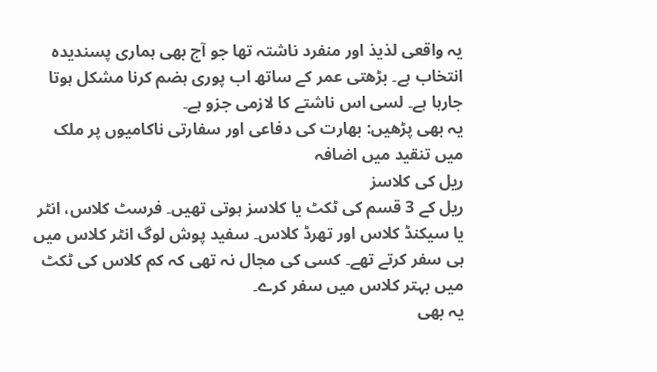یہ واقعی لذیذ اور منفرد ناشتہ تھا جو آج بھی ہماری پسندیدہ انتخاب ہے۔ بڑھتی عمر کے ساتھ اب پوری ہضم کرنا مشکل ہوتا جارہا ہے۔ لسی اس ناشتے کا لازمی جزو ہے۔
یہ بھی پڑھیں: بھارت کی دفاعی اور سفارتی ناکامیوں پر ملک میں تنقید میں اضافہ
ریل کی کلاسز
ریل کے 3 قسم کی ٹکٹ یا کلاسز ہوتی تھیں۔ فرسٹ کلاس، انٹر یا سیکنڈ کلاس اور تھرڈ کلاس۔ سفید پوش لوگ انٹر کلاس میں ہی سفر کرتے تھے۔ کسی کی مجال نہ تھی کہ کم کلاس کی ٹکٹ میں بہتر کلاس میں سفر کرے۔
یہ بھی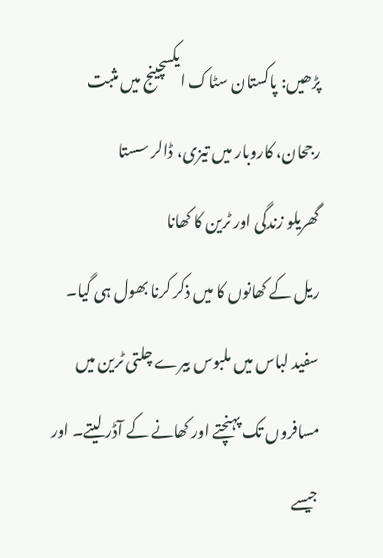پڑھیں: پاکستان سٹاک ایکسچینج میں مثبت رجحان، کاروبار میں تیزی، ڈالر سستا
گھریلو زندگی اور ٹرین کا کھانا
ریل کے کھانوں کا میں ذکر کرنا بھول ہی گیا۔ سفید لباس میں ملبوس بیرے چلتی ٹرین میں مسافروں تک پہنچتے اور کھانے کے آڈر لیتے۔ اور جیسے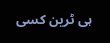ہی ٹرین کسی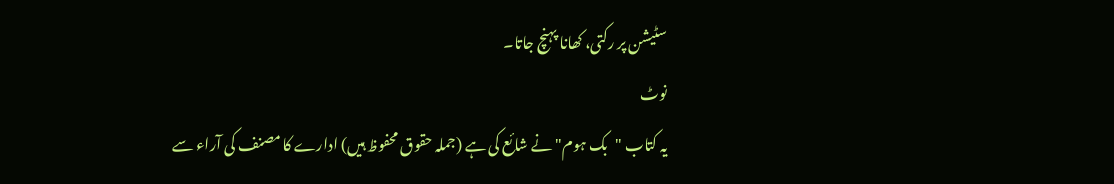سٹیشن پر رکتی، کھانا پہنچ جاتا۔
نوٹ
یہ کتاب "بک ہوم" نے شائع کی ہے (جملہ حقوق محفوظ ہیں) ادارے کا مصنف کی آراء سے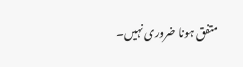متفق ہونا ضروری نہیں۔